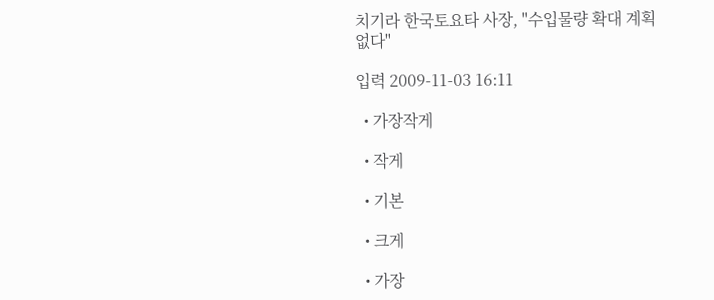치기라 한국토요타 사장, "수입물량 확대 계획없다"

입력 2009-11-03 16:11

  • 가장작게

  • 작게

  • 기본

  • 크게

  • 가장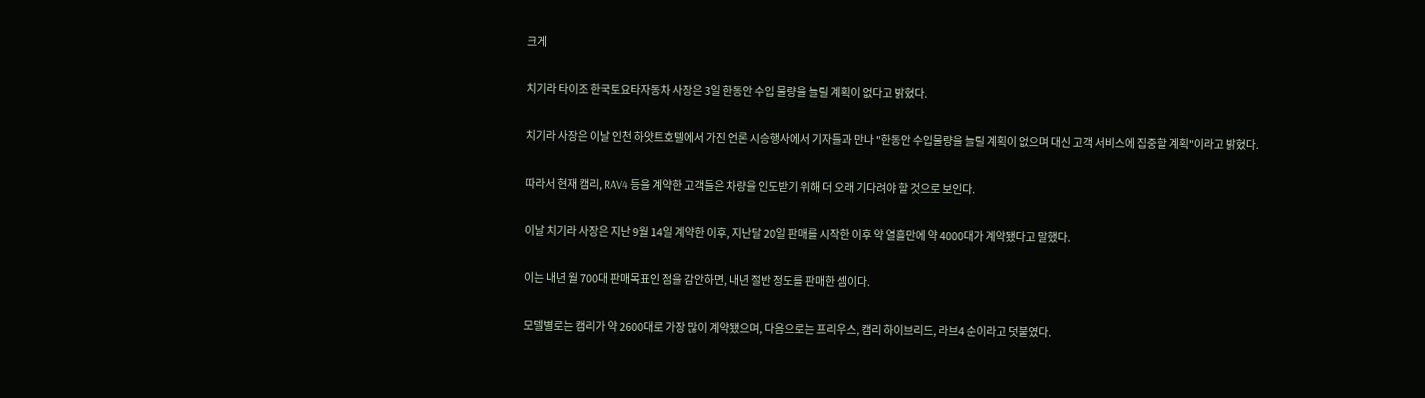크게

치기라 타이조 한국토요타자동차 사장은 3일 한동안 수입 물량을 늘릴 계획이 없다고 밝혔다.

치기라 사장은 이날 인천 하얏트호텔에서 가진 언론 시승행사에서 기자들과 만나 "한동안 수입물량을 늘릴 계획이 없으며 대신 고객 서비스에 집중할 계획"이라고 밝혔다.

따라서 현재 캠리, RAV4 등을 계약한 고객들은 차량을 인도받기 위해 더 오래 기다려야 할 것으로 보인다.

이날 치기라 사장은 지난 9월 14일 계약한 이후, 지난달 20일 판매를 시작한 이후 약 열흘만에 약 4000대가 계약됐다고 말했다.

이는 내년 월 700대 판매목표인 점을 감안하면, 내년 절반 정도를 판매한 셈이다.

모델별로는 캠리가 약 2600대로 가장 많이 계약됐으며, 다음으로는 프리우스, 캠리 하이브리드, 라브4 순이라고 덧붙였다.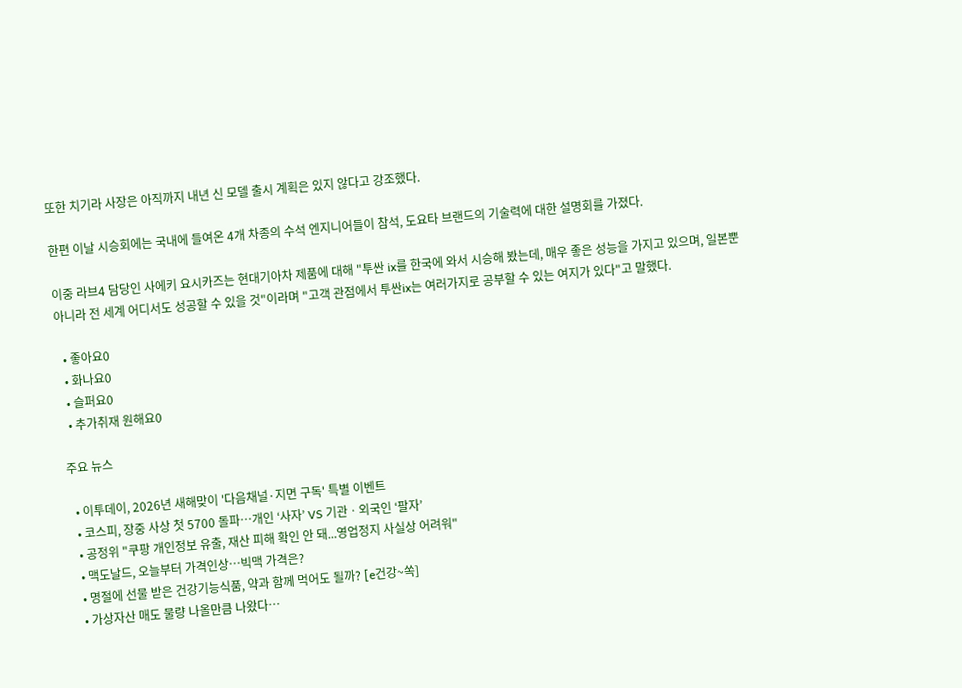또한 치기라 사장은 아직까지 내년 신 모델 출시 계획은 있지 않다고 강조했다.

한편 이날 시승회에는 국내에 들여온 4개 차종의 수석 엔지니어들이 참석, 도요타 브랜드의 기술력에 대한 설명회를 가졌다.

이중 라브4 담당인 사에키 요시카즈는 현대기아차 제품에 대해 "투싼 ix를 한국에 와서 시승해 봤는데, 매우 좋은 성능을 가지고 있으며, 일본뿐 아니라 전 세계 어디서도 성공할 수 있을 것"이라며 "고객 관점에서 투싼ix는 여러가지로 공부할 수 있는 여지가 있다"고 말했다.

  • 좋아요0
  • 화나요0
  • 슬퍼요0
  • 추가취재 원해요0

주요 뉴스

  • 이투데이, 2026년 새해맞이 '다음채널·지면 구독' 특별 이벤트
  • 코스피, 장중 사상 첫 5700 돌파⋯개인 ‘사자’ VS 기관ㆍ외국인 ‘팔자’
  • 공정위 "쿠팡 개인정보 유출, 재산 피해 확인 안 돼...영업정지 사실상 어려워"
  • 맥도날드, 오늘부터 가격인상…빅맥 가격은?
  • 명절에 선물 받은 건강기능식품, 약과 함께 먹어도 될까? [e건강~쏙]
  • 가상자산 매도 물량 나올만큼 나왔다…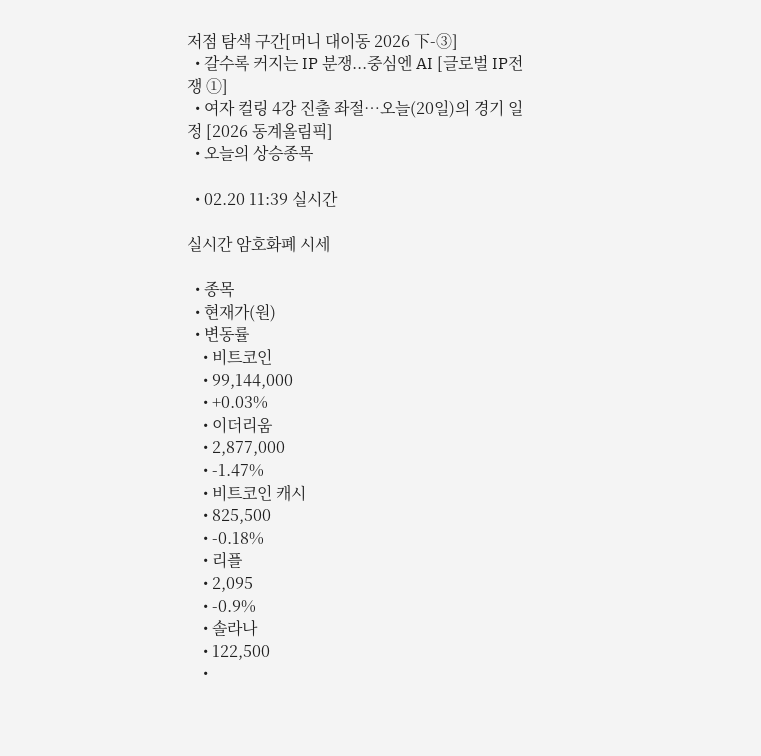저점 탐색 구간[머니 대이동 2026 下-③]
  • 갈수록 커지는 IP 분쟁...중심엔 AI [글로벌 IP전쟁 ①]
  • 여자 컬링 4강 진출 좌절…오늘(20일)의 경기 일정 [2026 동계올림픽]
  • 오늘의 상승종목

  • 02.20 11:39 실시간

실시간 암호화폐 시세

  • 종목
  • 현재가(원)
  • 변동률
    • 비트코인
    • 99,144,000
    • +0.03%
    • 이더리움
    • 2,877,000
    • -1.47%
    • 비트코인 캐시
    • 825,500
    • -0.18%
    • 리플
    • 2,095
    • -0.9%
    • 솔라나
    • 122,500
    •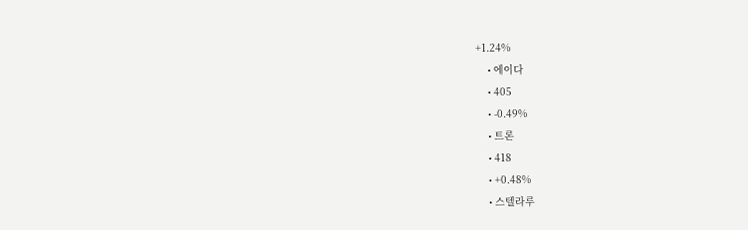+1.24%
    • 에이다
    • 405
    • -0.49%
    • 트론
    • 418
    • +0.48%
    • 스텔라루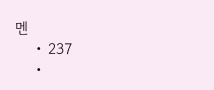멘
    • 237
    •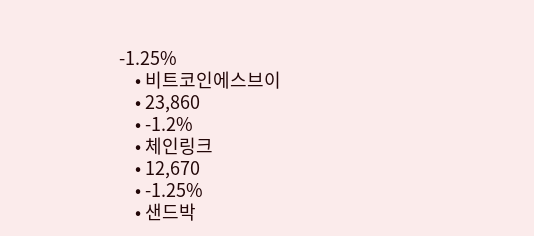-1.25%
    • 비트코인에스브이
    • 23,860
    • -1.2%
    • 체인링크
    • 12,670
    • -1.25%
    • 샌드박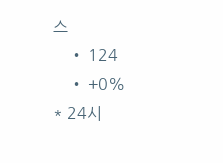스
    • 124
    • +0%
* 24시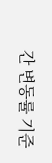간 변동률 기준